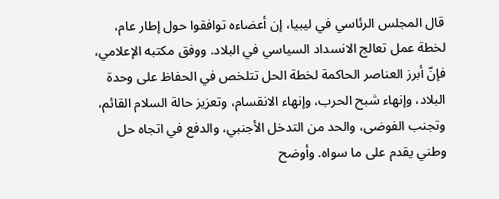قال المجلس الرئاسي في ليبيا، إن أعضاءه توافقوا حول إطار عام، لخطة عمل تعالج الانسداد السياسي في البلاد. ووفق مكتبه الإعلامي، فإنّ أبرز العناصر الحاكمة لخطة الحل تتلخص في الحفاظ على وحدة البلاد، وإنهاء شبح الحرب، وإنهاء الانقسام، وتعزيز حالة السلام القائم، وتجنب الفوضى، والحد من التدخل الأجنبي، والدفع في اتجاه حل وطني يقدم على ما سواه. وأوضح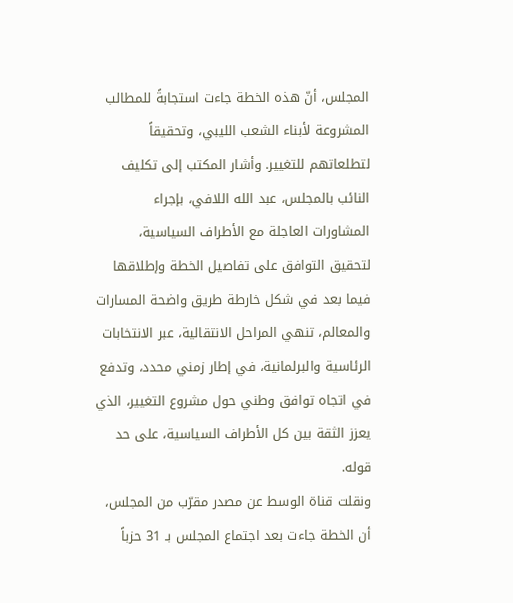المجلس، أنّ هذه الخطة جاءت استجابةً للمطالب المشروعة لأبناء الشعب الليبي، وتحقيقاً لتطلعاتهم للتغيير. وأشار المكتب إلى تكليف النائب بالمجلس، عبد الله اللافي، بإجراء المشاورات العاجلة مع الأطراف السياسية، لتحقيق التوافق على تفاصيل الخطة وإطلاقها فيما بعد في شكل خارطة طريق واضحة المسارات والمعالم، تنهي المراحل الانتقالية، عبر الانتخابات الرئاسية والبرلمانية، في إطار زمني محدد، وتدفع في اتجاه توافق وطني حول مشروع التغيير، الذي يعزز الثقة بين كل الأطراف السياسية، على حد قوله.
ونقلت قناة الوسط عن مصدر مقرّب من المجلس، أن الخطة جاءت بعد اجتماع المجلس بـ 31 حزباً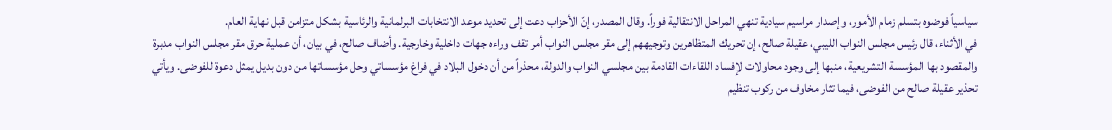سياسياً فوضوه بتسلم زمام الأمور، وإصدار مراسيم سيادية تنهي المراحل الانتقالية فوراً. وقال المصدر، إنّ الأحزاب دعت إلى تحديد موعد الانتخابات البرلمانية والرئاسية بشكل متزامن قبل نهاية العام.
في الأثناء، قال رئيس مجلس النواب الليبي، عقيلة صالح، إن تحريك المتظاهرين وتوجيههم إلى مقر مجلس النواب أمر تقف وراءه جهات داخلية وخارجية. وأضاف صالح، في بيان، أن عملية حرق مقر مجلس النواب مدبرة والمقصود بها المؤسسة التشريعية، منبها إلى وجود محاولات لإفساد اللقاءات القادمة بين مجلسي النواب والدولة، محذراً من أن دخول البلاد في فراغ مؤسساتي وحل مؤسساتها من دون بديل يمثل دعوة للفوضى. ويأتي تحذير عقيلة صالح من الفوضى، فيما تثار مخاوف من ركوب تنظيم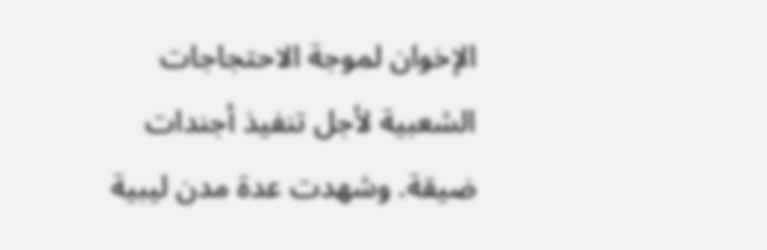الإخوان لموجة الاحتجاجات الشعبية لأجل تنفيذ أجندات ضيقة. وشهدت عدة مدن ليبية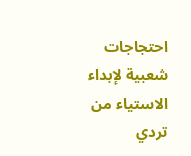احتجاجات شعبية لإبداء الاستياء من تردي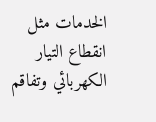الخدمات مثل انقطاع التيار الكهربائي وتفاقم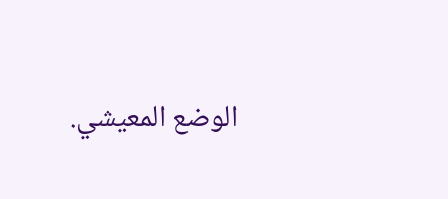الوضع المعيشي.